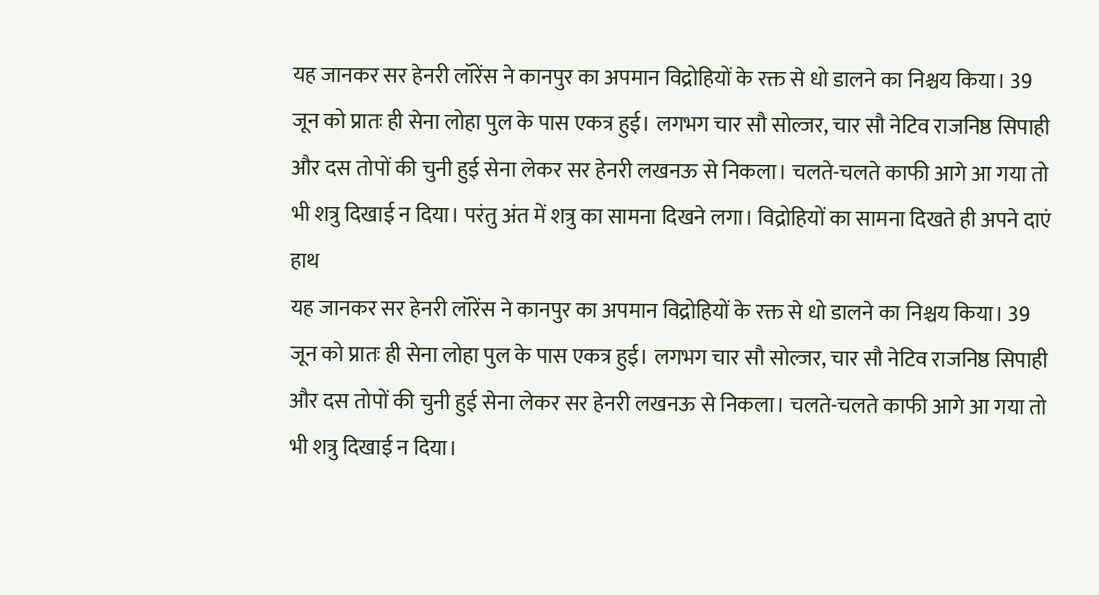यह जानकर सर हेनरी लॉरेंस ने कानपुर का अपमान विद्रोहियों के रक्त से धो डालने का निश्चय किया। 39 जून को प्रातः ही सेना लोहा पुल के पास एकत्र हुई। लगभग चार सौ सोल्जर, चार सौ नेटिव राजनिष्ठ सिपाही और दस तोपों की चुनी हुई सेना लेकर सर हेनरी लखनऊ से निकला। चलते-चलते काफी आगे आ गया तो भी शत्रु दिखाई न दिया। परंतु अंत में शत्रु का सामना दिखने लगा। विद्रोहियों का सामना दिखते ही अपने दाएं हाथ
यह जानकर सर हेनरी लॉरेंस ने कानपुर का अपमान विद्रोहियों के रक्त से धो डालने का निश्चय किया। 39 जून को प्रातः ही सेना लोहा पुल के पास एकत्र हुई। लगभग चार सौ सोल्जर, चार सौ नेटिव राजनिष्ठ सिपाही और दस तोपों की चुनी हुई सेना लेकर सर हेनरी लखनऊ से निकला। चलते-चलते काफी आगे आ गया तो भी शत्रु दिखाई न दिया।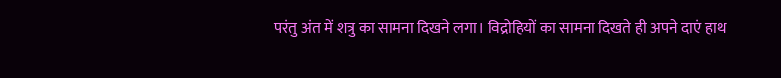परंतु अंत में शत्रु का सामना दिखने लगा। विद्रोहियों का सामना दिखते ही अपने दाएं हाथ